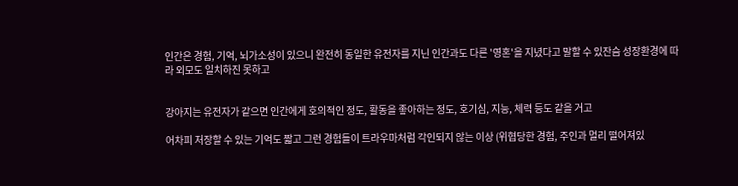인간은 경험, 기억, 뇌가소성이 있으니 완전히 동일한 유전자를 지닌 인간과도 다른 '영혼'을 지녔다고 말할 수 있잔슴 성장환경에 따라 외모도 일치하진 못하고


강아지는 유전자가 같으면 인간에게 호의적인 정도, 활동을 좋아하는 정도, 호기심, 지능, 체력 등도 같을 거고

어차피 저장할 수 있는 기억도 짧고 그런 경험들이 트라우마처럼 각인되지 않는 이상 (위협당한 경험, 주인과 멀리 떨어져있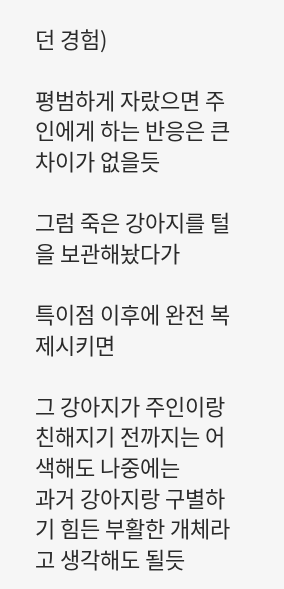던 경험)

평범하게 자랐으면 주인에게 하는 반응은 큰 차이가 없을듯

그럼 죽은 강아지를 털을 보관해놨다가

특이점 이후에 완전 복제시키면

그 강아지가 주인이랑 친해지기 전까지는 어색해도 나중에는
과거 강아지랑 구별하기 힘든 부활한 개체라고 생각해도 될듯